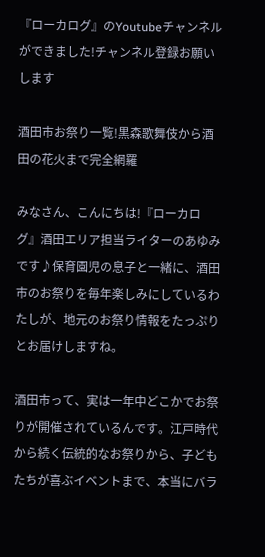『ローカログ』のYoutubeチャンネルができました!チャンネル登録お願いします

酒田市お祭り一覧!黒森歌舞伎から酒田の花火まで完全網羅

みなさん、こんにちは!『ローカログ』酒田エリア担当ライターのあゆみです♪保育園児の息子と一緒に、酒田市のお祭りを毎年楽しみにしているわたしが、地元のお祭り情報をたっぷりとお届けしますね。

酒田市って、実は一年中どこかでお祭りが開催されているんです。江戸時代から続く伝統的なお祭りから、子どもたちが喜ぶイベントまで、本当にバラ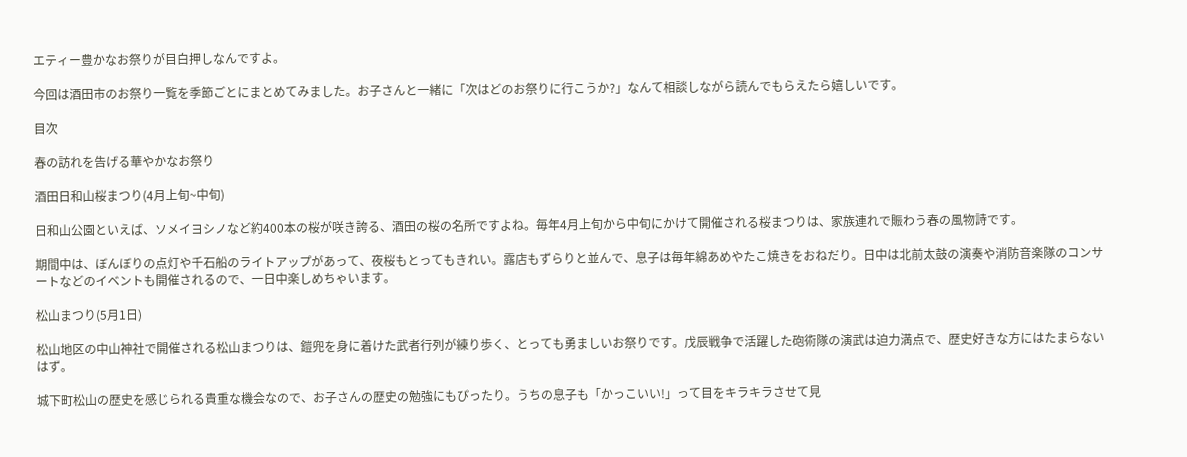エティー豊かなお祭りが目白押しなんですよ。

今回は酒田市のお祭り一覧を季節ごとにまとめてみました。お子さんと一緒に「次はどのお祭りに行こうか?」なんて相談しながら読んでもらえたら嬉しいです。

目次

春の訪れを告げる華やかなお祭り

酒田日和山桜まつり(4月上旬~中旬)

日和山公園といえば、ソメイヨシノなど約400本の桜が咲き誇る、酒田の桜の名所ですよね。毎年4月上旬から中旬にかけて開催される桜まつりは、家族連れで賑わう春の風物詩です。

期間中は、ぼんぼりの点灯や千石船のライトアップがあって、夜桜もとってもきれい。露店もずらりと並んで、息子は毎年綿あめやたこ焼きをおねだり。日中は北前太鼓の演奏や消防音楽隊のコンサートなどのイベントも開催されるので、一日中楽しめちゃいます。

松山まつり(5月1日)

松山地区の中山神社で開催される松山まつりは、鎧兜を身に着けた武者行列が練り歩く、とっても勇ましいお祭りです。戊辰戦争で活躍した砲術隊の演武は迫力満点で、歴史好きな方にはたまらないはず。

城下町松山の歴史を感じられる貴重な機会なので、お子さんの歴史の勉強にもぴったり。うちの息子も「かっこいい!」って目をキラキラさせて見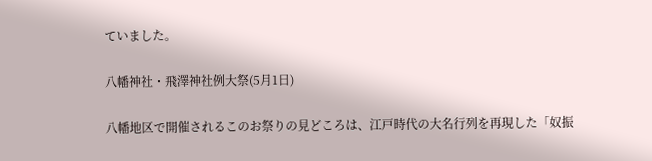ていました。

八幡神社・飛澤神社例大祭(5月1日)

八幡地区で開催されるこのお祭りの見どころは、江戸時代の大名行列を再現した「奴振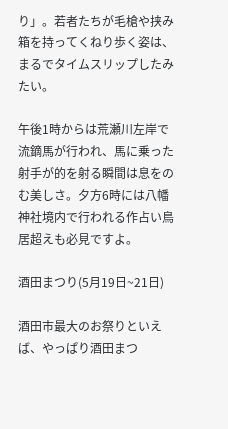り」。若者たちが毛槍や挟み箱を持ってくねり歩く姿は、まるでタイムスリップしたみたい。

午後1時からは荒瀬川左岸で流鏑馬が行われ、馬に乗った射手が的を射る瞬間は息をのむ美しさ。夕方6時には八幡神社境内で行われる作占い鳥居超えも必見ですよ。

酒田まつり(5月19日~21日)

酒田市最大のお祭りといえば、やっぱり酒田まつ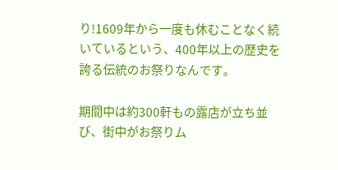り!1609年から一度も休むことなく続いているという、400年以上の歴史を誇る伝統のお祭りなんです。

期間中は約300軒もの露店が立ち並び、街中がお祭りム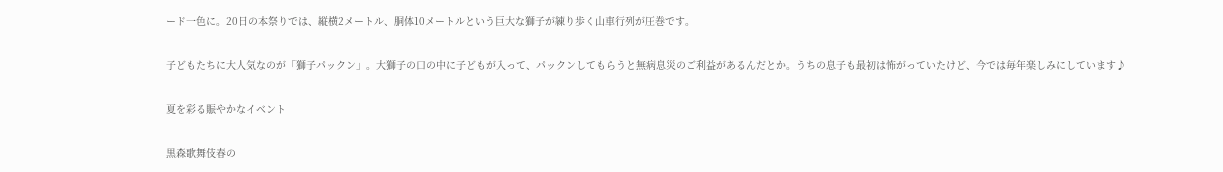ード一色に。20日の本祭りでは、縦横2メートル、胴体10メートルという巨大な獅子が練り歩く山車行列が圧巻です。

子どもたちに大人気なのが「獅子パックン」。大獅子の口の中に子どもが入って、パックンしてもらうと無病息災のご利益があるんだとか。うちの息子も最初は怖がっていたけど、今では毎年楽しみにしています♪

夏を彩る賑やかなイベント

黒森歌舞伎春の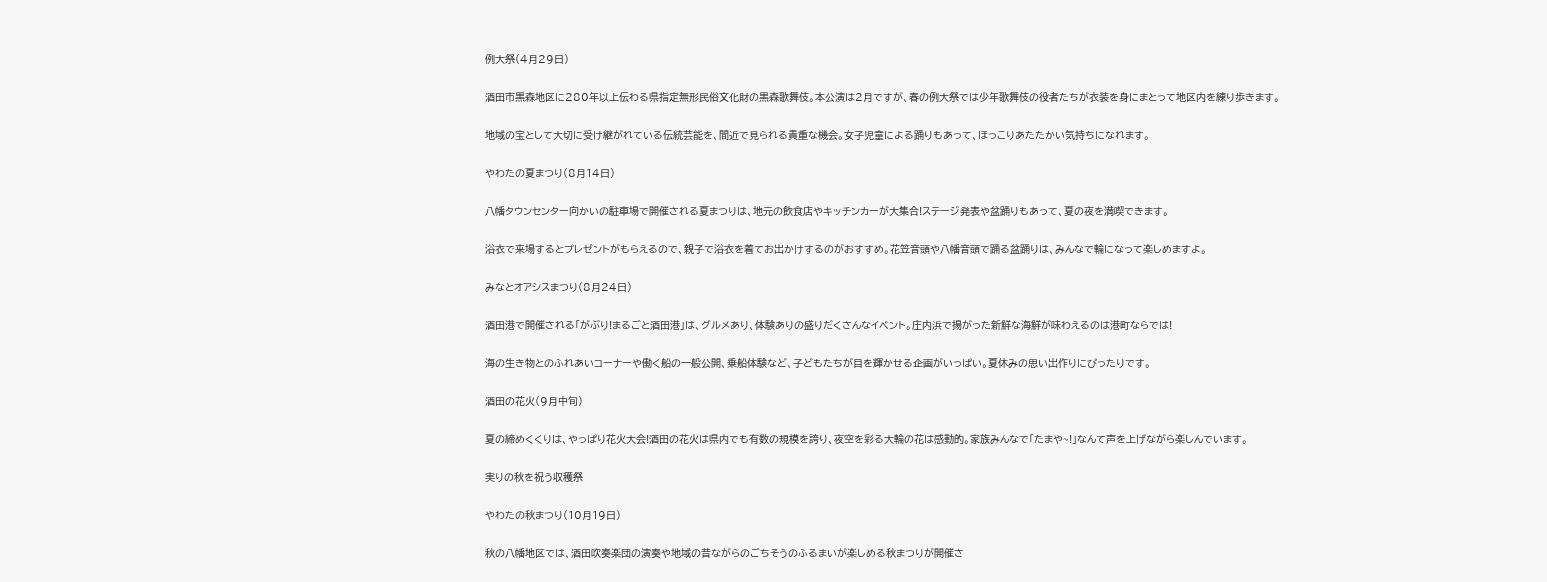例大祭(4月29日)

酒田市黒森地区に280年以上伝わる県指定無形民俗文化財の黒森歌舞伎。本公演は2月ですが、春の例大祭では少年歌舞伎の役者たちが衣装を身にまとって地区内を練り歩きます。

地域の宝として大切に受け継がれている伝統芸能を、間近で見られる貴重な機会。女子児童による踊りもあって、ほっこりあたたかい気持ちになれます。

やわたの夏まつり(8月14日)

八幡タウンセンター向かいの駐車場で開催される夏まつりは、地元の飲食店やキッチンカーが大集合!ステージ発表や盆踊りもあって、夏の夜を満喫できます。

浴衣で来場するとプレゼントがもらえるので、親子で浴衣を着てお出かけするのがおすすめ。花笠音頭や八幡音頭で踊る盆踊りは、みんなで輪になって楽しめますよ。

みなとオアシスまつり(8月24日)

酒田港で開催される「がぶり!まるごと酒田港」は、グルメあり、体験ありの盛りだくさんなイベント。庄内浜で揚がった新鮮な海鮮が味わえるのは港町ならでは!

海の生き物とのふれあいコーナーや働く船の一般公開、乗船体験など、子どもたちが目を輝かせる企画がいっぱい。夏休みの思い出作りにぴったりです。

酒田の花火(9月中旬)

夏の締めくくりは、やっぱり花火大会!酒田の花火は県内でも有数の規模を誇り、夜空を彩る大輪の花は感動的。家族みんなで「たまや~!」なんて声を上げながら楽しんでいます。

実りの秋を祝う収穫祭

やわたの秋まつり(10月19日)

秋の八幡地区では、酒田吹奏楽団の演奏や地域の昔ながらのごちそうのふるまいが楽しめる秋まつりが開催さ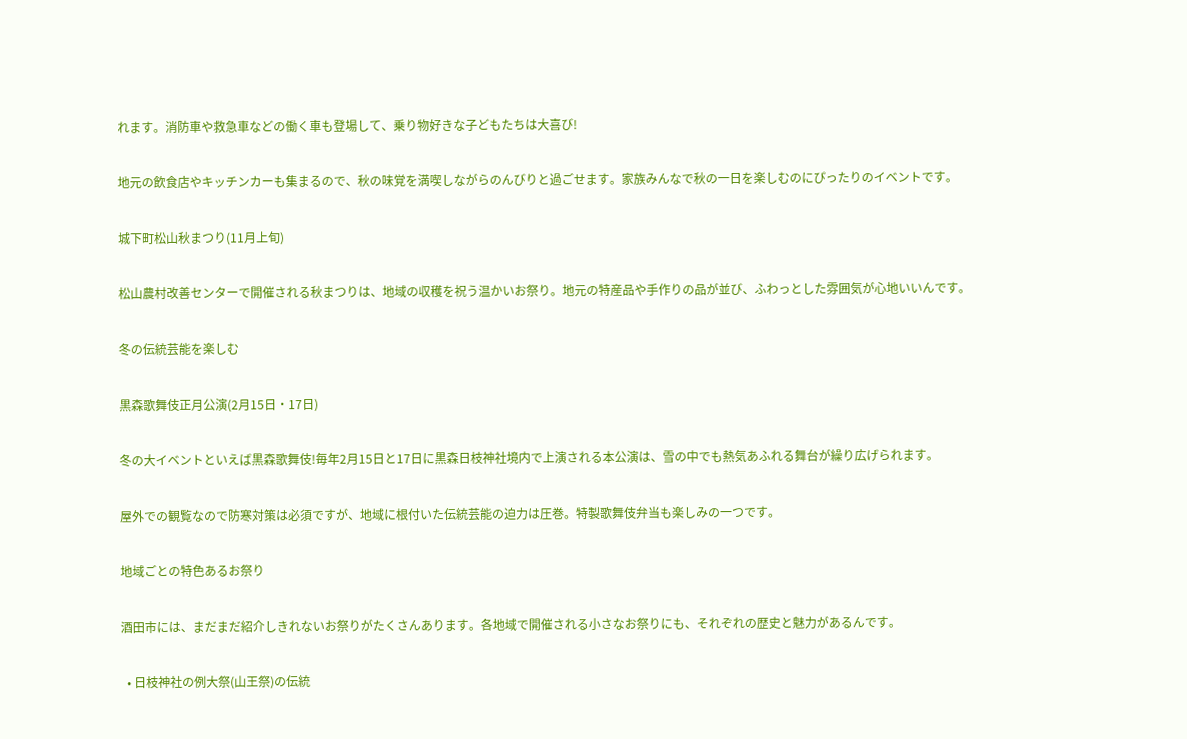れます。消防車や救急車などの働く車も登場して、乗り物好きな子どもたちは大喜び!

地元の飲食店やキッチンカーも集まるので、秋の味覚を満喫しながらのんびりと過ごせます。家族みんなで秋の一日を楽しむのにぴったりのイベントです。

城下町松山秋まつり(11月上旬)

松山農村改善センターで開催される秋まつりは、地域の収穫を祝う温かいお祭り。地元の特産品や手作りの品が並び、ふわっとした雰囲気が心地いいんです。

冬の伝統芸能を楽しむ

黒森歌舞伎正月公演(2月15日・17日)

冬の大イベントといえば黒森歌舞伎!毎年2月15日と17日に黒森日枝神社境内で上演される本公演は、雪の中でも熱気あふれる舞台が繰り広げられます。

屋外での観覧なので防寒対策は必須ですが、地域に根付いた伝統芸能の迫力は圧巻。特製歌舞伎弁当も楽しみの一つです。

地域ごとの特色あるお祭り

酒田市には、まだまだ紹介しきれないお祭りがたくさんあります。各地域で開催される小さなお祭りにも、それぞれの歴史と魅力があるんです。

  • 日枝神社の例大祭(山王祭)の伝統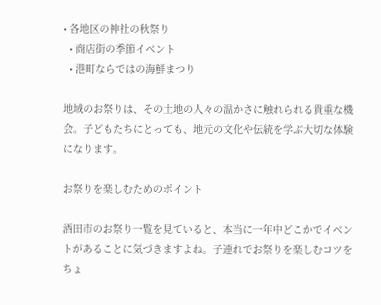• 各地区の神社の秋祭り
  • 商店街の季節イベント
  • 港町ならではの海鮮まつり

地域のお祭りは、その土地の人々の温かさに触れられる貴重な機会。子どもたちにとっても、地元の文化や伝統を学ぶ大切な体験になります。

お祭りを楽しむためのポイント

酒田市のお祭り一覧を見ていると、本当に一年中どこかでイベントがあることに気づきますよね。子連れでお祭りを楽しむコツをちょ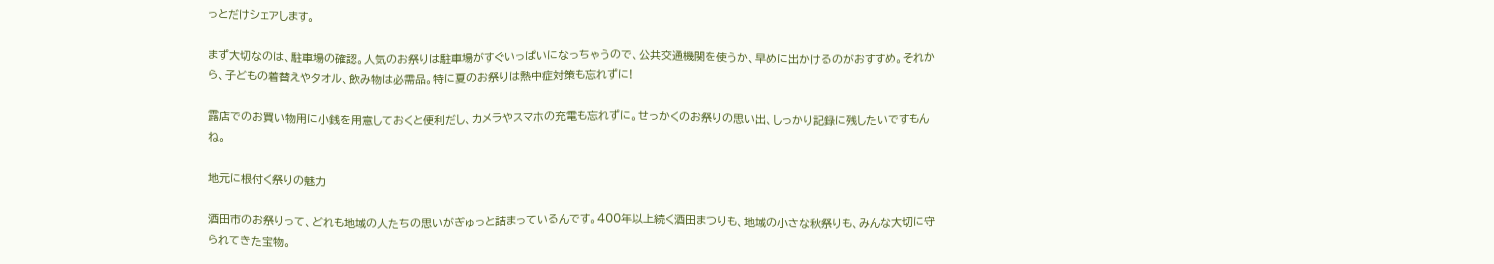っとだけシェアします。

まず大切なのは、駐車場の確認。人気のお祭りは駐車場がすぐいっぱいになっちゃうので、公共交通機関を使うか、早めに出かけるのがおすすめ。それから、子どもの着替えやタオル、飲み物は必需品。特に夏のお祭りは熱中症対策も忘れずに!

露店でのお買い物用に小銭を用意しておくと便利だし、カメラやスマホの充電も忘れずに。せっかくのお祭りの思い出、しっかり記録に残したいですもんね。

地元に根付く祭りの魅力

酒田市のお祭りって、どれも地域の人たちの思いがぎゅっと詰まっているんです。400年以上続く酒田まつりも、地域の小さな秋祭りも、みんな大切に守られてきた宝物。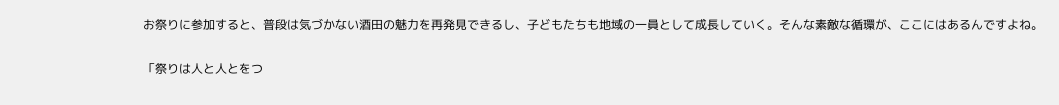お祭りに参加すると、普段は気づかない酒田の魅力を再発見できるし、子どもたちも地域の一員として成長していく。そんな素敵な循環が、ここにはあるんですよね。

「祭りは人と人とをつ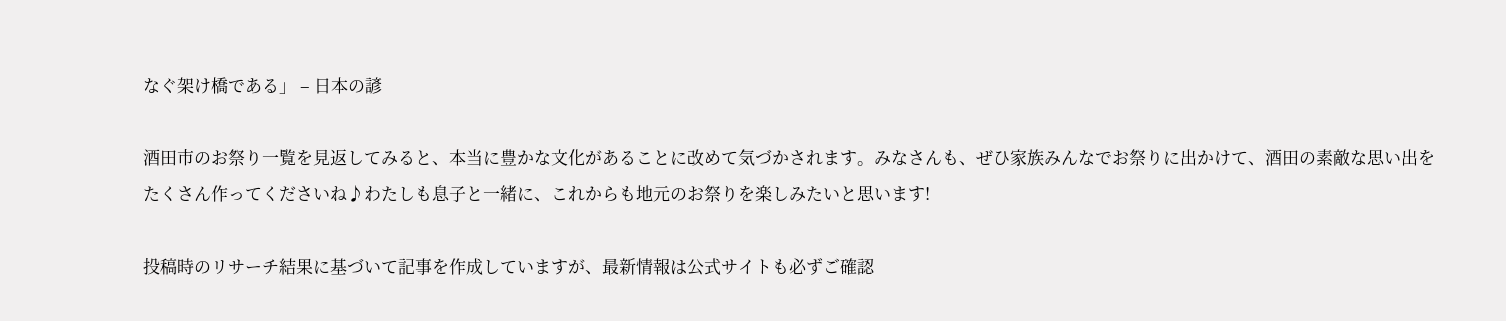なぐ架け橋である」 – 日本の諺

酒田市のお祭り一覧を見返してみると、本当に豊かな文化があることに改めて気づかされます。みなさんも、ぜひ家族みんなでお祭りに出かけて、酒田の素敵な思い出をたくさん作ってくださいね♪わたしも息子と一緒に、これからも地元のお祭りを楽しみたいと思います!

投稿時のリサーチ結果に基づいて記事を作成していますが、最新情報は公式サイトも必ずご確認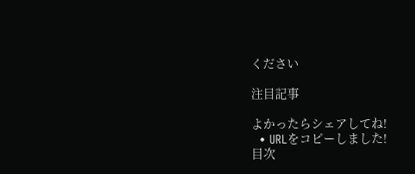ください

注目記事

よかったらシェアしてね!
  • URLをコピーしました!
目次